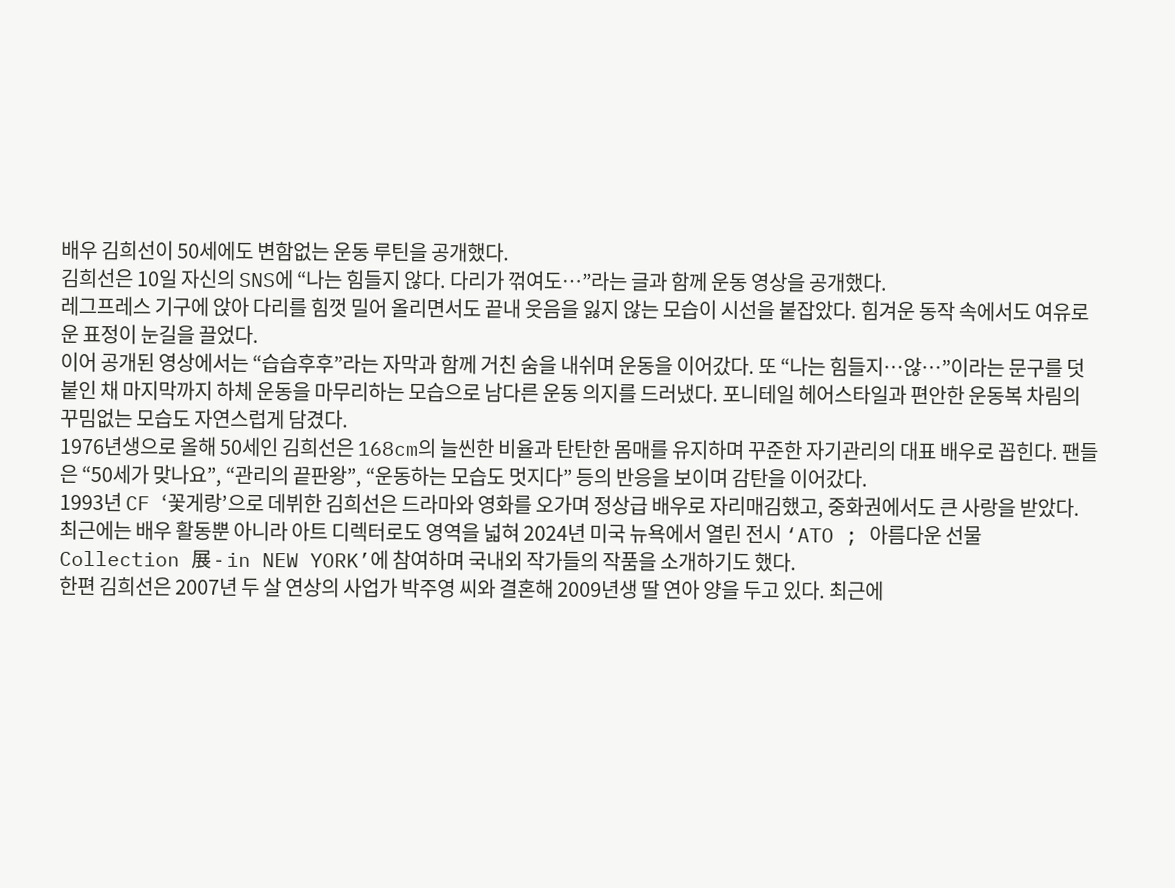배우 김희선이 50세에도 변함없는 운동 루틴을 공개했다.
김희선은 10일 자신의 SNS에 “나는 힘들지 않다. 다리가 꺾여도…”라는 글과 함께 운동 영상을 공개했다.
레그프레스 기구에 앉아 다리를 힘껏 밀어 올리면서도 끝내 웃음을 잃지 않는 모습이 시선을 붙잡았다. 힘겨운 동작 속에서도 여유로운 표정이 눈길을 끌었다.
이어 공개된 영상에서는 “습습후후”라는 자막과 함께 거친 숨을 내쉬며 운동을 이어갔다. 또 “나는 힘들지…않…”이라는 문구를 덧붙인 채 마지막까지 하체 운동을 마무리하는 모습으로 남다른 운동 의지를 드러냈다. 포니테일 헤어스타일과 편안한 운동복 차림의 꾸밈없는 모습도 자연스럽게 담겼다.
1976년생으로 올해 50세인 김희선은 168cm의 늘씬한 비율과 탄탄한 몸매를 유지하며 꾸준한 자기관리의 대표 배우로 꼽힌다. 팬들은 “50세가 맞나요”, “관리의 끝판왕”, “운동하는 모습도 멋지다” 등의 반응을 보이며 감탄을 이어갔다.
1993년 CF ‘꽃게랑’으로 데뷔한 김희선은 드라마와 영화를 오가며 정상급 배우로 자리매김했고, 중화권에서도 큰 사랑을 받았다. 최근에는 배우 활동뿐 아니라 아트 디렉터로도 영역을 넓혀 2024년 미국 뉴욕에서 열린 전시 ‘ATO ; 아름다운 선물 Collection 展 - in NEW YORK’에 참여하며 국내외 작가들의 작품을 소개하기도 했다.
한편 김희선은 2007년 두 살 연상의 사업가 박주영 씨와 결혼해 2009년생 딸 연아 양을 두고 있다. 최근에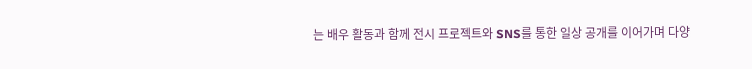는 배우 활동과 함께 전시 프로젝트와 SNS를 통한 일상 공개를 이어가며 다양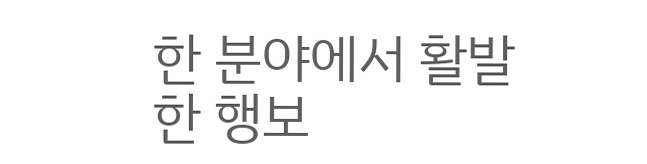한 분야에서 활발한 행보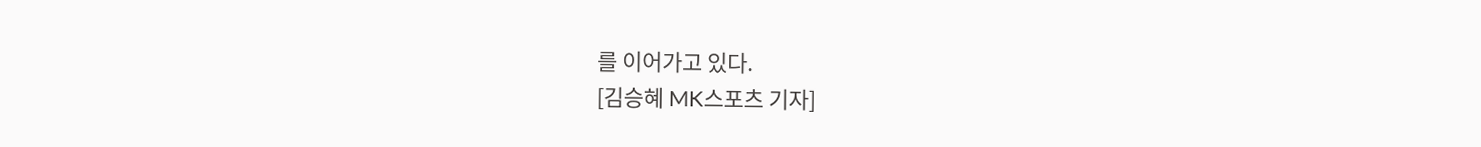를 이어가고 있다.
[김승혜 MK스포츠 기자]